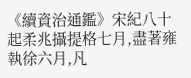《續資治通鑑》宋紀八十 起柔兆攝提格七月,盡著雍執徐六月,凡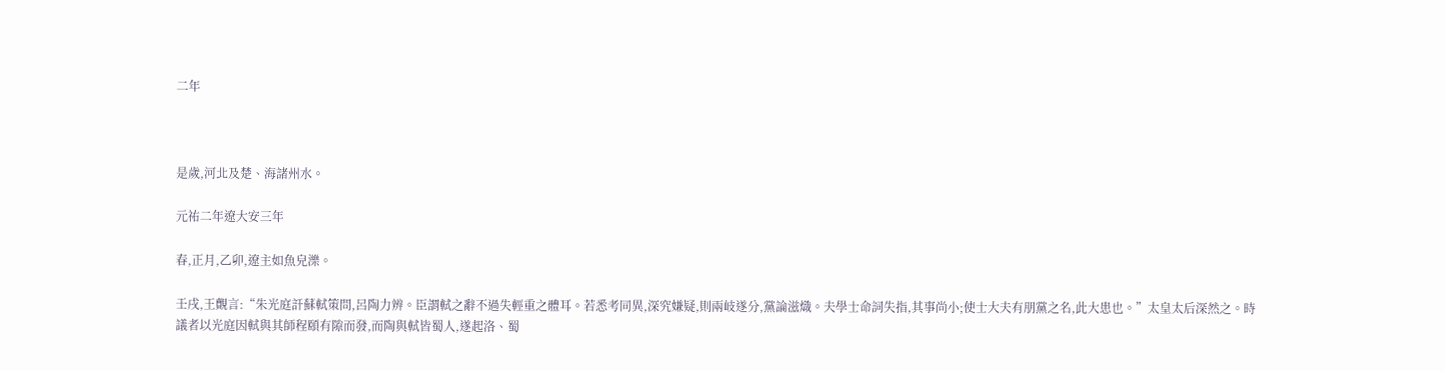二年



是歲,河北及楚、海諸州水。

元祐二年遼大安三年

春,正月,乙卯,遼主如魚皃濼。

壬戌,王覿言:“朱光庭訐蘇軾策問,呂陶力辨。臣謂軾之辭不過失輕重之體耳。若悉考同異,深究嫌疑,則兩岐遂分,黨論滋熾。夫學士命詞失指,其事尚小;使士大夫有朋黨之名,此大患也。”太皇太后深然之。時議者以光庭因軾與其師程頤有隙而發,而陶與軾皆蜀人,遂起洛、蜀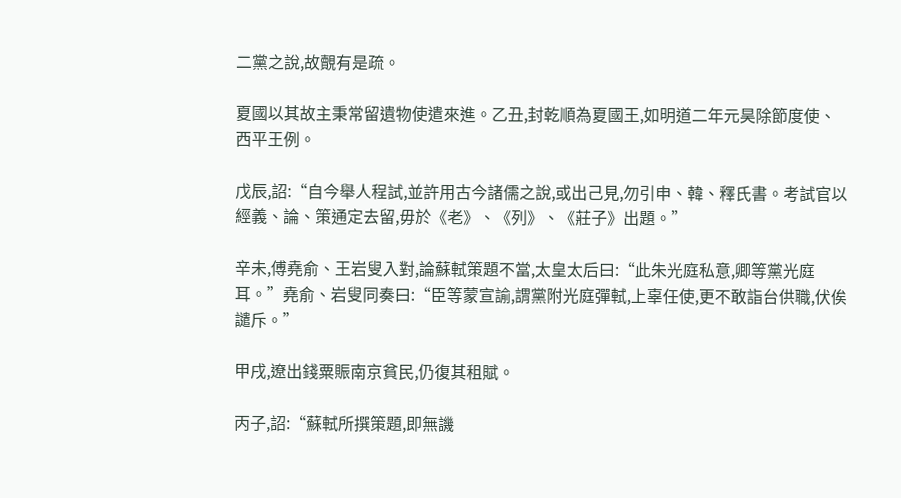二黨之說,故覿有是疏。

夏國以其故主秉常留遺物使遣來進。乙丑,封乾順為夏國王,如明道二年元昊除節度使、西平王例。

戊辰,詔:“自今舉人程試,並許用古今諸儒之說,或出己見,勿引申、韓、釋氏書。考試官以經義、論、策通定去留,毋於《老》、《列》、《莊子》出題。”

辛未,傅堯俞、王岩叟入對,論蘇軾策題不當,太皇太后曰:“此朱光庭私意,卿等黨光庭耳。”堯俞、岩叟同奏曰:“臣等蒙宣諭,謂黨附光庭彈軾,上辜任使,更不敢詣台供職,伏俟譴斥。”

甲戌,遼出錢粟賑南京貧民,仍復其租賦。

丙子,詔:“蘇軾所撰策題,即無譏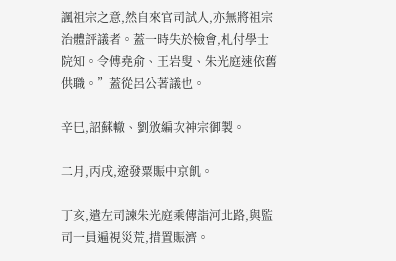諷祖宗之意,然自來官司試人,亦無將祖宗治體評議者。蓋一時失於檢會,札付學士院知。令傅堯俞、王岩叟、朱光庭速依舊供職。”蓋從呂公著議也。

辛巳,詔蘇轍、劉攽編次神宗御製。

二月,丙戌,遼發粟賑中京飢。

丁亥,遣左司諫朱光庭乘傳詣河北路,與監司一員遍視災荒,措置賑濟。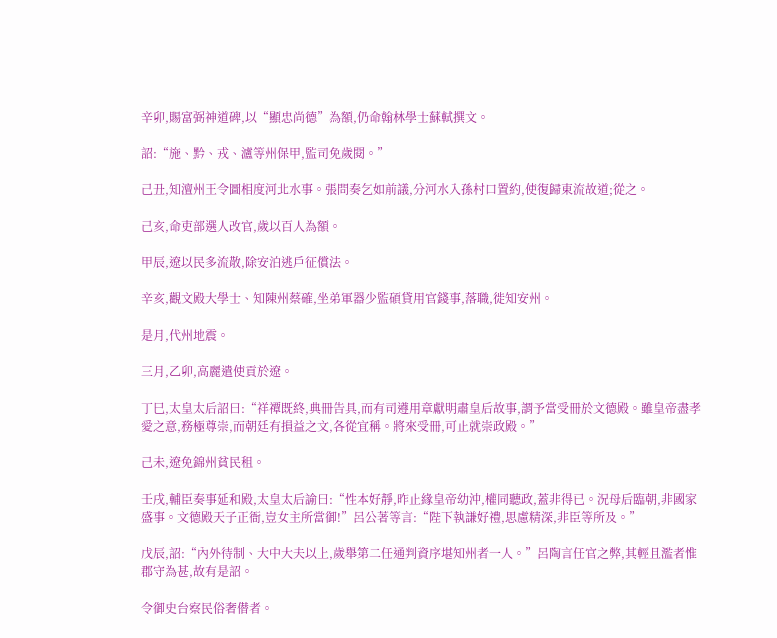辛卯,賜富弼神道碑,以“顯忠尚德”為額,仍命翰林學士蘇軾撰文。

詔:“施、黔、戎、瀘等州保甲,監司免歲閱。”

己丑,知澶州王令圖相度河北水事。張問奏乞如前議,分河水入孫村口置約,使復歸東流故道;從之。

己亥,命吏部選人改官,歲以百人為額。

甲辰,遼以民多流散,除安泊逃戶征償法。

辛亥,觀文殿大學士、知陳州蔡確,坐弟軍器少監碩貸用官錢事,落職,徙知安州。

是月,代州地震。

三月,乙卯,高麗遣使貢於遼。

丁巳,太皇太后詔曰:“祥禫既終,典冊告具,而有司遵用章獻明肅皇后故事,謂予當受冊於文德殿。雖皇帝盡孝愛之意,務極尊崇,而朝廷有損益之文,各從宜稱。將來受冊,可止就崇政殿。”

己未,遼免錦州貧民租。

壬戌,輔臣奏事延和殿,太皇太后諭曰:“性本好靜,昨止緣皇帝幼沖,權同聽政,蓋非得已。況母后臨朝,非國家盛事。文德殿天子正衙,豈女主所當御!”呂公著等言:“陛下執謙好禮,思慮精深,非臣等所及。”

戊辰,詔:“內外待制、大中大夫以上,歲舉第二任通判資序堪知州者一人。”呂陶言任官之弊,其輕且濫者惟郡守為甚,故有是詔。

令御史台察民俗奢僣者。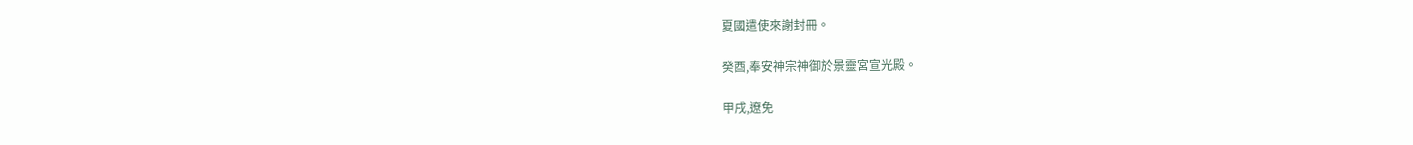夏國遣使來謝封冊。

癸酉,奉安神宗神御於景靈宮宣光殿。

甲戌,遼免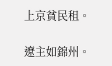上京貧民租。

遼主如錦州。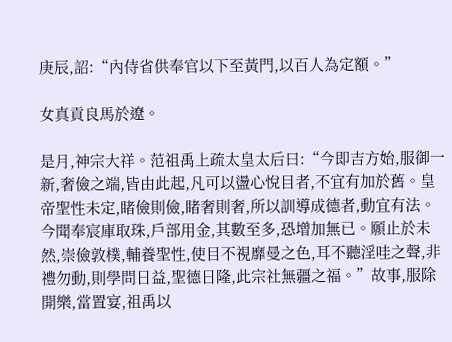庚辰,詔:“內侍省供奉官以下至黃門,以百人為定額。”

女真貢良馬於遼。

是月,神宗大祥。范祖禹上疏太皇太后曰:“今即吉方始,服御一新,奢儉之端,皆由此起,凡可以盪心悅目者,不宜有加於舊。皇帝聖性未定,睹儉則儉,睹奢則奢,所以訓導成德者,動宜有法。今聞奉宸庫取珠,戶部用金,其數至多,恐增加無已。願止於未然,崇儉敦樸,輔養聖性,使目不視靡曼之色,耳不聽淫哇之聲,非禮勿動,則學問日益,聖德日隆,此宗社無疆之福。”故事,服除開樂,當置宴,祖禹以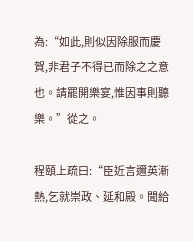為:“如此,則似因除服而慶賀,非君子不得已而除之之意也。請罷開樂宴,惟因事則聽樂。”從之。

程頤上疏曰:“臣近言邇英漸熱,乞就崇政、延和殿。聞給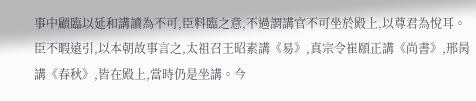事中顧臨以延和講讀為不可,臣料臨之意,不過謂講官不可坐於殿上,以尊君為悅耳。臣不暇遠引,以本朝故事言之,太祖召王昭素講《易》,真宗令崔頤正講《尚書》,邢昺講《春秋》,皆在殿上,當時仍是坐講。今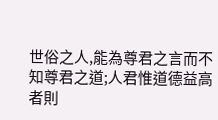世俗之人,能為尊君之言而不知尊君之道;人君惟道德益高者則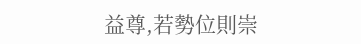益尊,若勢位則崇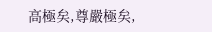高極矣,尊嚴極矣,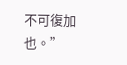不可復加也。”